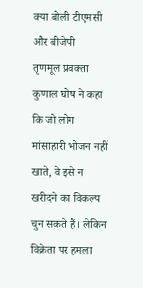क्या बोली टीएमसी और बीजेपी
तृणमूल प्रवक्ता कुणाल घोष ने कहा कि जो लोग मांसाहारी भोजन नहीं खाते, वे इसे न खरीदने का विकल्प चुन सकते हैं। लेकिन विक्रेता पर हमला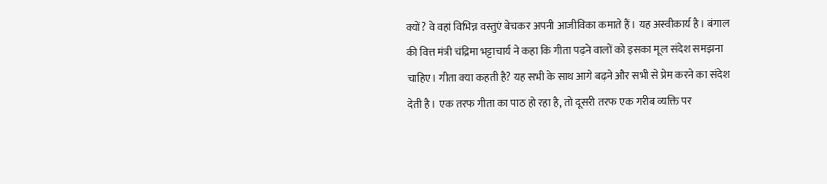क्यों? वे वहां विभिन्न वस्तुएं बेचकर अपनी आजीविका कमाते हैं। यह अस्वीकार्य है। बंगाल की वित्त मंत्री चंद्रिमा भट्टाचार्य ने कहा कि गीता पढ़ने वालों को इसका मूल संदेश समझना चाहिए। गीता क्या कहती है? यह सभी के साथ आगे बढ़ने और सभी से प्रेम करने का संदेश देती है। एक तरफ गीता का पाठ हो रहा है, तो दूसरी तरफ एक गरीब व्यक्ति पर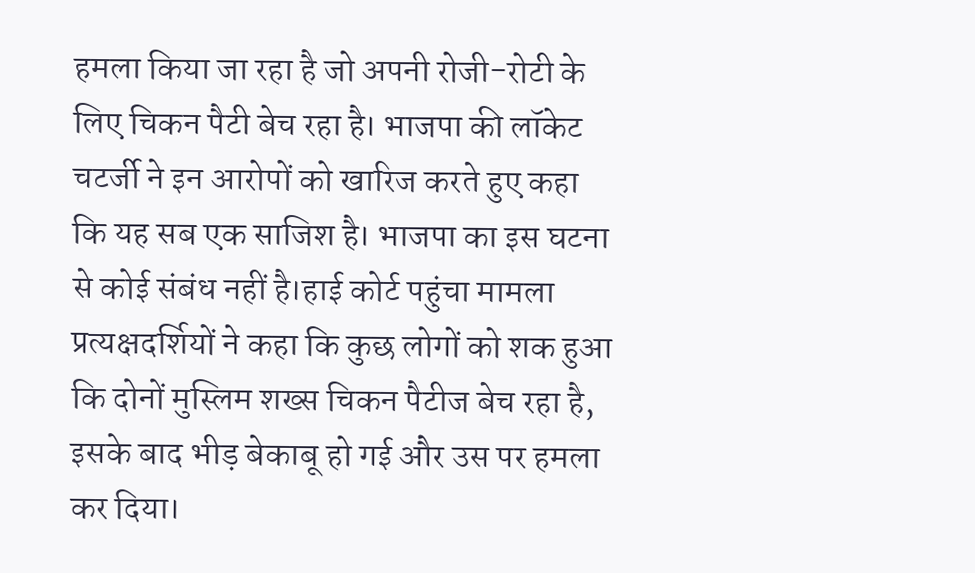हमला किया जा रहा है जो अपनी रोजी-रोटी के लिए चिकन पैटी बेच रहा है। भाजपा की लॉकेट चटर्जी ने इन आरोपों को खारिज करते हुए कहा कि यह सब एक साजिश है। भाजपा का इस घटना से कोई संबंध नहीं है।हाई कोर्ट पहुंचा मामला
प्रत्यक्षदर्शियों ने कहा कि कुछ लोगों को शक हुआ कि दोनों मुस्लिम शख्स चिकन पैटीज बेच रहा है, इसके बाद भीड़ बेकाबू हो गई और उस पर हमला कर दिया।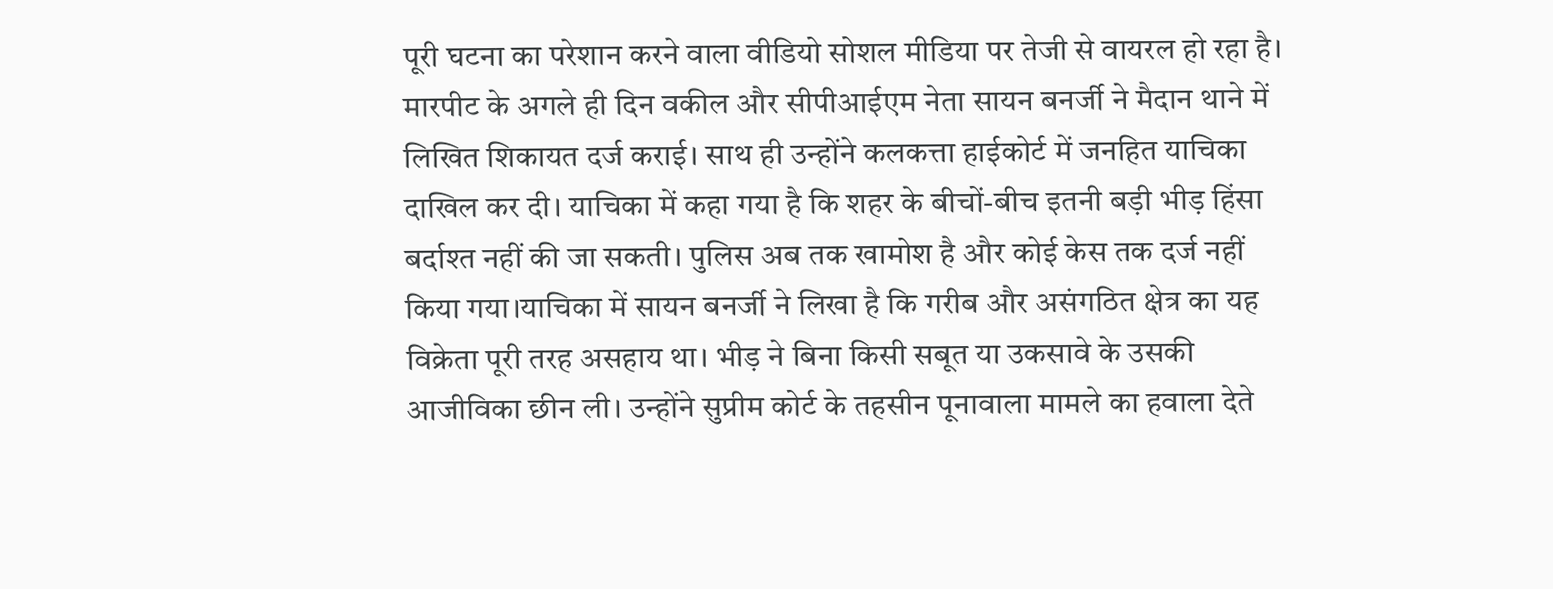पूरी घटना का परेशान करने वाला वीडियो सोशल मीडिया पर तेजी से वायरल हो रहा है। मारपीट के अगले ही दिन वकील और सीपीआईएम नेता सायन बनर्जी ने मैदान थाने में लिखित शिकायत दर्ज कराई। साथ ही उन्होंने कलकत्ता हाईकोर्ट में जनहित याचिका दाखिल कर दी। याचिका में कहा गया है कि शहर के बीचों-बीच इतनी बड़ी भीड़ हिंसा बर्दाश्त नहीं की जा सकती। पुलिस अब तक खामोश है और कोई केस तक दर्ज नहीं किया गया।याचिका में सायन बनर्जी ने लिखा है कि गरीब और असंगठित क्षेत्र का यह विक्रेता पूरी तरह असहाय था। भीड़ ने बिना किसी सबूत या उकसावे के उसकी आजीविका छीन ली। उन्होंने सुप्रीम कोर्ट के तहसीन पूनावाला मामले का हवाला देते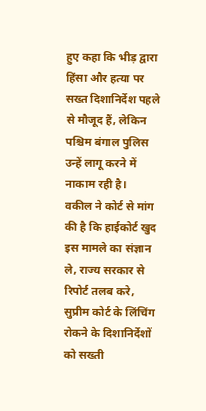हुए कहा कि भीड़ द्वारा हिंसा और हत्या पर सख्त दिशानिर्देश पहले से मौजूद हैं, लेकिन पश्चिम बंगाल पुलिस उन्हें लागू करने में नाकाम रही है।
वकील ने कोर्ट से मांग की है कि हाईकोर्ट खुद इस मामले का संज्ञान ले, राज्य सरकार से रिपोर्ट तलब करे, सुप्रीम कोर्ट के लिंचिंग रोकने के दिशानिर्देशों को सख्ती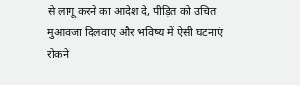से लागू करने का आदेश दे, पीड़ित को उचित मुआवजा दिलवाए और भविष्य में ऐसी घटनाएं रोकने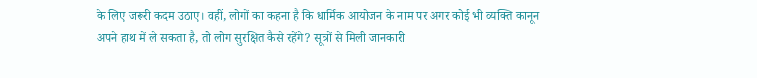के लिए जरूरी कदम उठाए। वहीं, लोगों का कहना है कि धार्मिक आयोजन के नाम पर अगर कोई भी व्यक्ति कानून अपने हाथ में ले सकता है, तो लोग सुरक्षित कैसे रहेंगे? सूत्रों से मिली जानकारी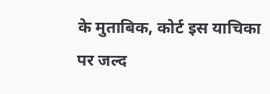के मुताबिक, कोर्ट इस याचिका पर जल्द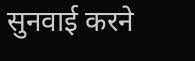सुनवाई करने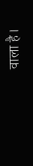वाला है।